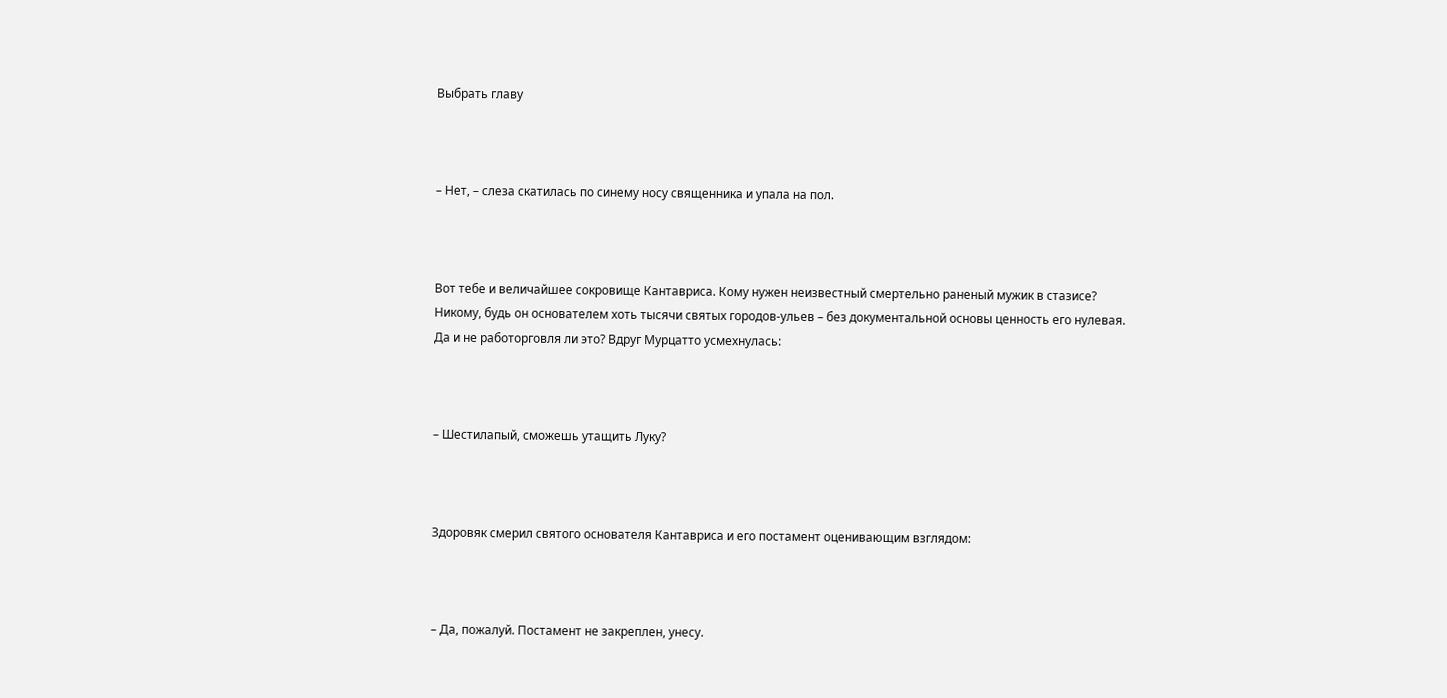Выбрать главу



– Нет, – слеза скатилась по синему носу священника и упала на пол.



Вот тебе и величайшее сокровище Кантавриса. Кому нужен неизвестный смертельно раненый мужик в стазисе? Никому, будь он основателем хоть тысячи святых городов-ульев – без документальной основы ценность его нулевая. Да и не работорговля ли это? Вдруг Мурцатто усмехнулась:



– Шестилапый, сможешь утащить Луку?



Здоровяк смерил святого основателя Кантавриса и его постамент оценивающим взглядом:



– Да, пожалуй. Постамент не закреплен, унесу.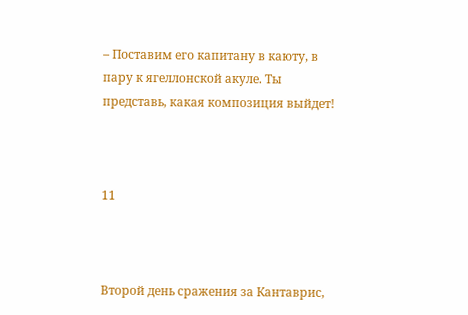– Поставим его капитану в каюту, в пару к ягеллонской акуле. Ты представь, какая композиция выйдет!



11



Второй день сражения за Кантаврис,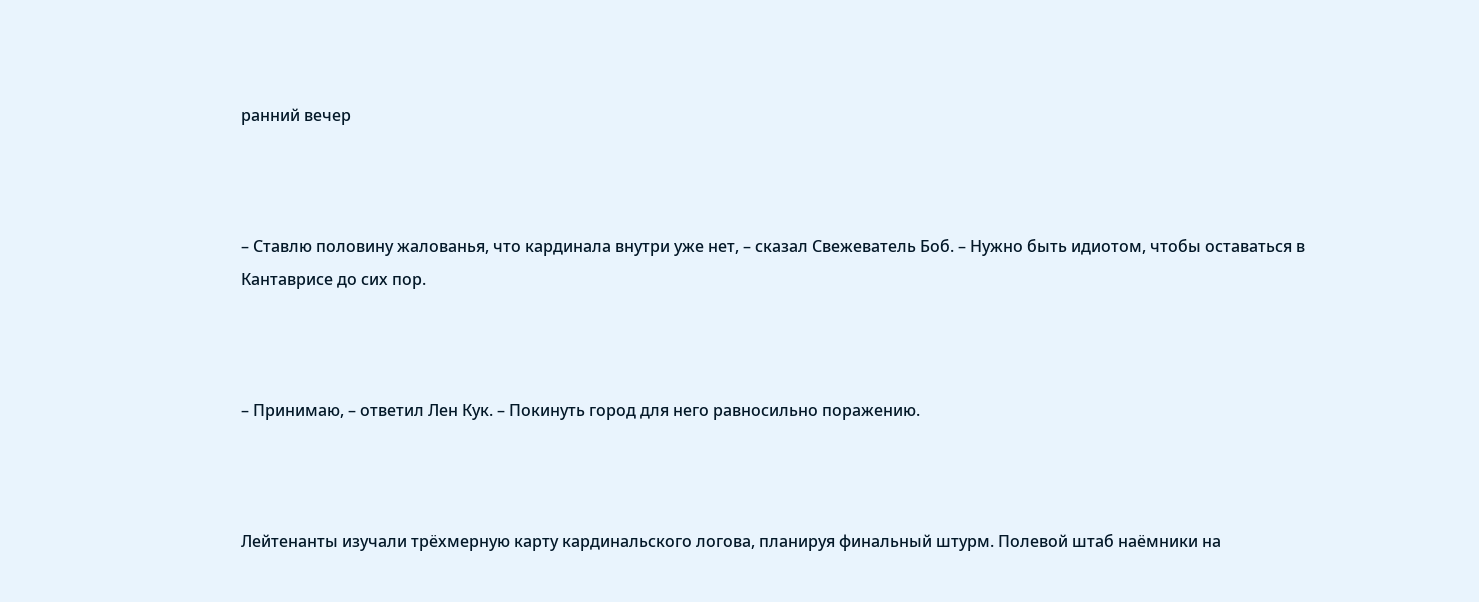ранний вечер



– Ставлю половину жалованья, что кардинала внутри уже нет, – сказал Свежеватель Боб. – Нужно быть идиотом, чтобы оставаться в Кантаврисе до сих пор.



– Принимаю, – ответил Лен Кук. – Покинуть город для него равносильно поражению.



Лейтенанты изучали трёхмерную карту кардинальского логова, планируя финальный штурм. Полевой штаб наёмники на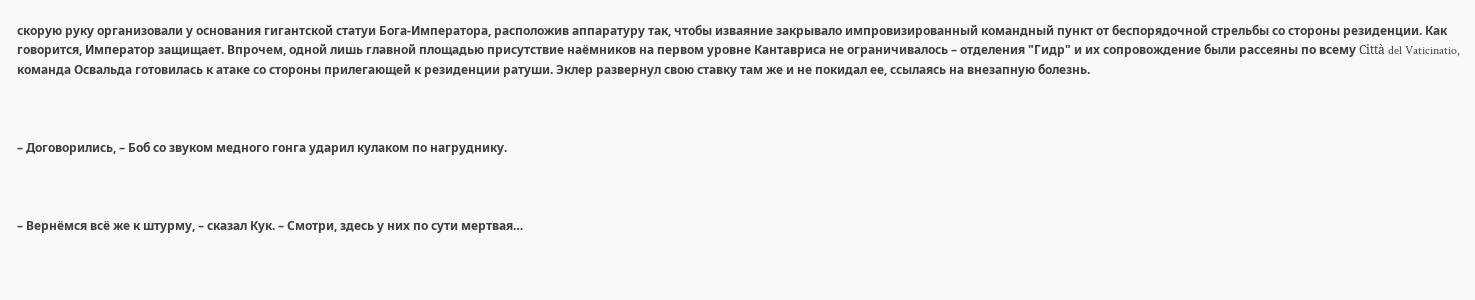скорую руку организовали у основания гигантской статуи Бога-Императора, расположив аппаратуру так, чтобы изваяние закрывало импровизированный командный пункт от беспорядочной стрельбы со стороны резиденции. Как говорится, Император защищает. Впрочем, одной лишь главной площадью присутствие наёмников на первом уровне Кантавриса не ограничивалось – отделения "Гидр" и их сопровождение были рассеяны по всему Città del Vaticinatio, команда Освальда готовилась к атаке со стороны прилегающей к резиденции ратуши. Эклер развернул свою ставку там же и не покидал ее, ссылаясь на внезапную болезнь.



– Договорились, – Боб со звуком медного гонга ударил кулаком по нагруднику.



– Вернёмся всё же к штурму, – сказал Кук. – Смотри, здесь у них по сути мертвая…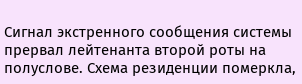Сигнал экстренного сообщения системы прервал лейтенанта второй роты на полуслове. Схема резиденции померкла,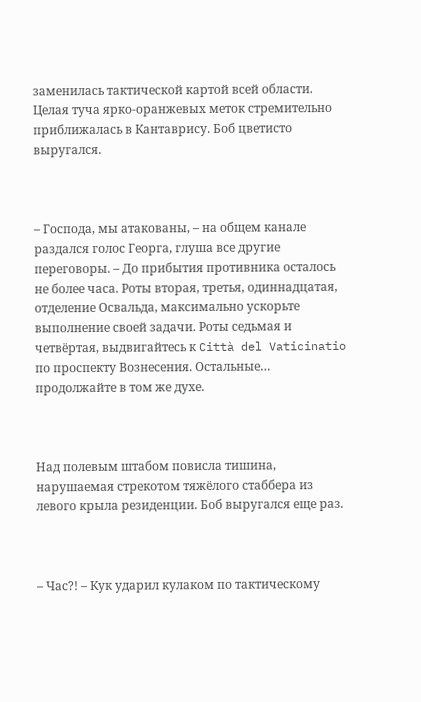заменилась тактической картой всей области. Целая туча ярко-оранжевых меток стремительно приближалась в Кантаврису. Боб цветисто выругался.



– Господа, мы атакованы, – на общем канале раздался голос Георга, глуша все другие переговоры. – До прибытия противника осталось не более часа. Роты вторая, третья, одиннадцатая, отделение Освальда, максимально ускорьте выполнение своей задачи. Роты седьмая и четвёртая, выдвигайтесь к Città del Vaticinatio по проспекту Вознесения. Остальные… продолжайте в том же духе.



Над полевым штабом повисла тишина, нарушаемая стрекотом тяжёлого стаббера из левого крыла резиденции. Боб выругался еще раз.



– Час?! – Кук ударил кулаком по тактическому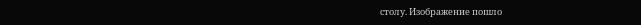столу. Изображение пошло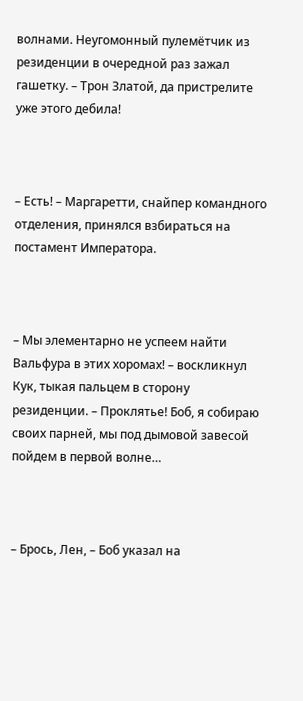волнами. Неугомонный пулемётчик из резиденции в очередной раз зажал гашетку. – Трон Златой, да пристрелите уже этого дебила!



– Есть! – Маргаретти, снайпер командного отделения, принялся взбираться на постамент Императора.



– Мы элементарно не успеем найти Вальфура в этих хоромах! – воскликнул Кук, тыкая пальцем в сторону резиденции. – Проклятье! Боб, я собираю своих парней, мы под дымовой завесой пойдем в первой волне…



– Брось, Лен, – Боб указал на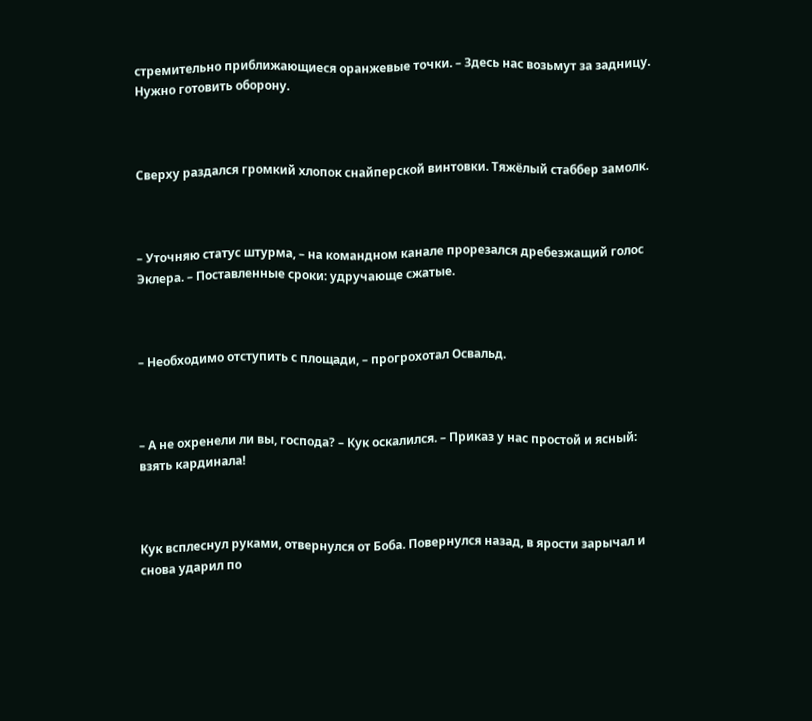стремительно приближающиеся оранжевые точки. – Здесь нас возьмут за задницу. Нужно готовить оборону.



Сверху раздался громкий хлопок снайперской винтовки. Тяжёлый стаббер замолк.



– Уточняю статус штурма, – на командном канале прорезался дребезжащий голос Эклера. – Поставленные сроки: удручающе сжатые.



– Необходимо отступить с площади, – прогрохотал Освальд.



– А не охренели ли вы, господа? – Кук оскалился. – Приказ у нас простой и ясный: взять кардинала!



Кук всплеснул руками, отвернулся от Боба. Повернулся назад, в ярости зарычал и снова ударил по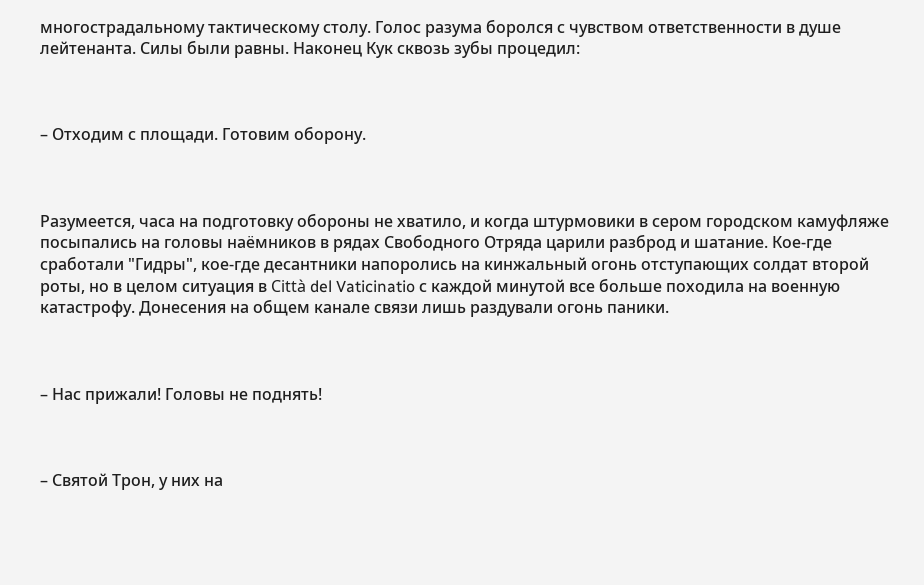многострадальному тактическому столу. Голос разума боролся с чувством ответственности в душе лейтенанта. Силы были равны. Наконец Кук сквозь зубы процедил:



– Отходим с площади. Готовим оборону.



Разумеется, часа на подготовку обороны не хватило, и когда штурмовики в сером городском камуфляже посыпались на головы наёмников в рядах Свободного Отряда царили разброд и шатание. Кое-где сработали "Гидры", кое-где десантники напоролись на кинжальный огонь отступающих солдат второй роты, но в целом ситуация в Città del Vaticinatio с каждой минутой все больше походила на военную катастрофу. Донесения на общем канале связи лишь раздували огонь паники.



– Нас прижали! Головы не поднять!



– Святой Трон, у них на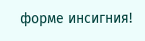форме инсигния!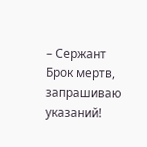– Сержант Брок мертв, запрашиваю указаний!